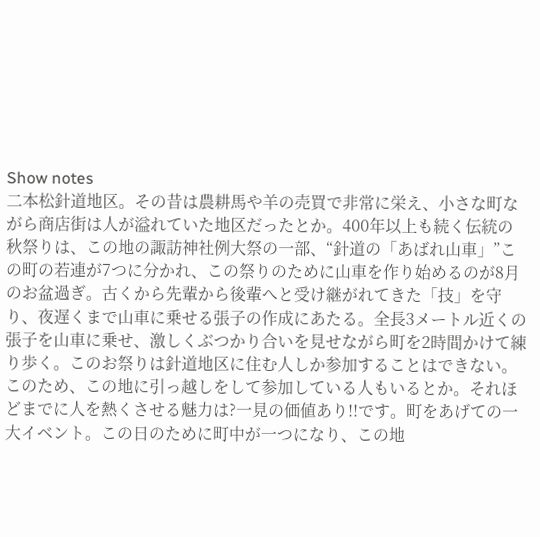Show notes
二本松針道地区。その昔は農耕馬や羊の売買で非常に栄え、小さな町ながら商店街は人が溢れていた地区だったとか。400年以上も続く伝統の秋祭りは、この地の諏訪神社例大祭の一部、“針道の「あばれ山車」”この町の若連が7つに分かれ、この祭りのために山車を作り始めるのが8月のお盆過ぎ。古くから先輩から後輩へと受け継がれてきた「技」を守り、夜遅くまで山車に乗せる張子の作成にあたる。全長3メートル近くの張子を山車に乗せ、激しくぶつかり合いを見せながら町を2時間かけて練り歩く。このお祭りは針道地区に住む人しか参加することはできない。このため、この地に引っ越しをして参加している人もいるとか。それほどまでに人を熱くさせる魅力は?一見の価値あり!!です。町をあげての一大イベント。この日のために町中が一つになり、この地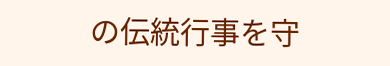の伝統行事を守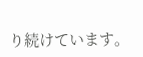り続けています。